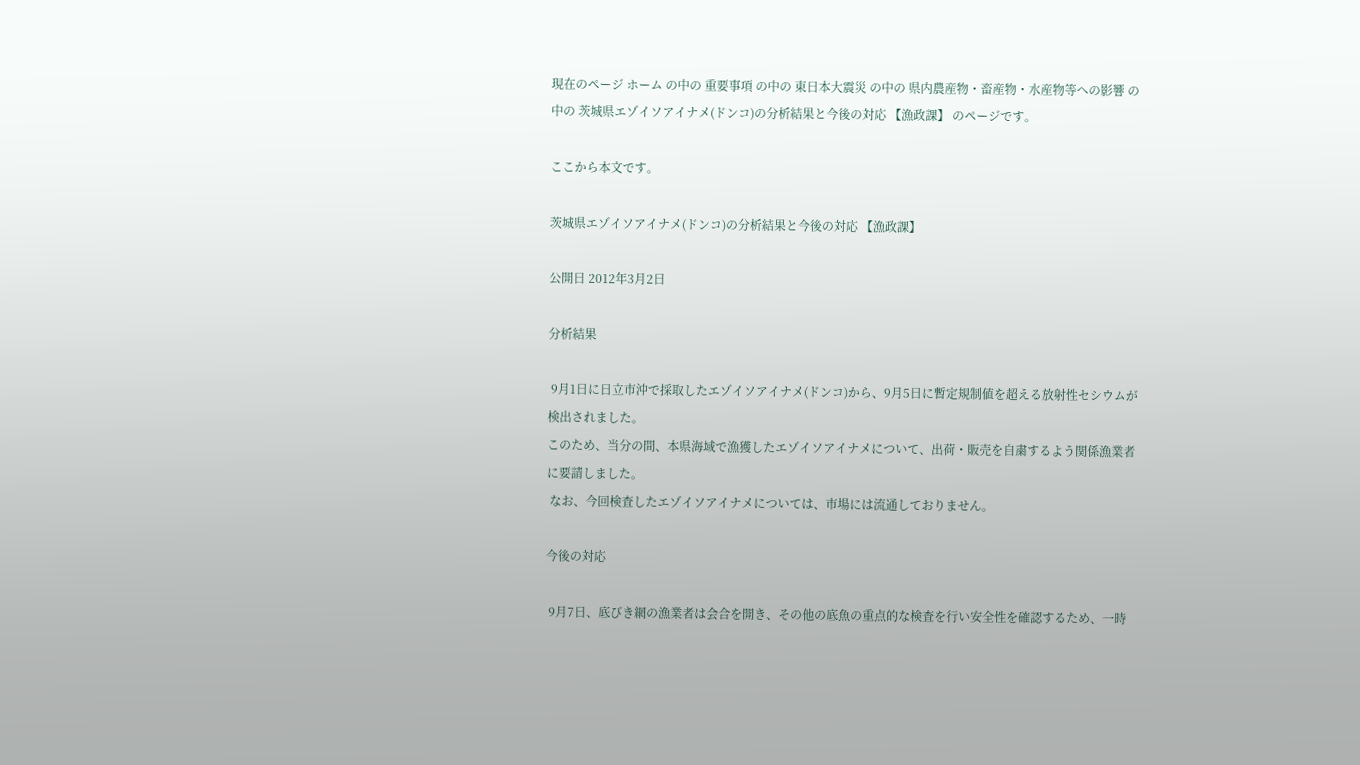現在のページ ホーム の中の 重要事項 の中の 東日本大震災 の中の 県内農産物・畜産物・水産物等への影響 の中の 茨城県エゾイソアイナメ(ドンコ)の分析結果と今後の対応 【漁政課】 のページです。

ここから本文です。

茨城県エゾイソアイナメ(ドンコ)の分析結果と今後の対応 【漁政課】

公開日 2012年3月2日

分析結果

 9月1日に日立市沖で採取したエゾイソアイナメ(ドンコ)から、9月5日に暫定規制値を超える放射性セシウムが検出されました。
このため、当分の間、本県海域で漁獲したエゾイソアイナメについて、出荷・販売を自粛するよう関係漁業者に要請しました。
 なお、今回検査したエゾイソアイナメについては、市場には流通しておりません。

今後の対応

 9月7日、底びき網の漁業者は会合を開き、その他の底魚の重点的な検査を行い安全性を確認するため、一時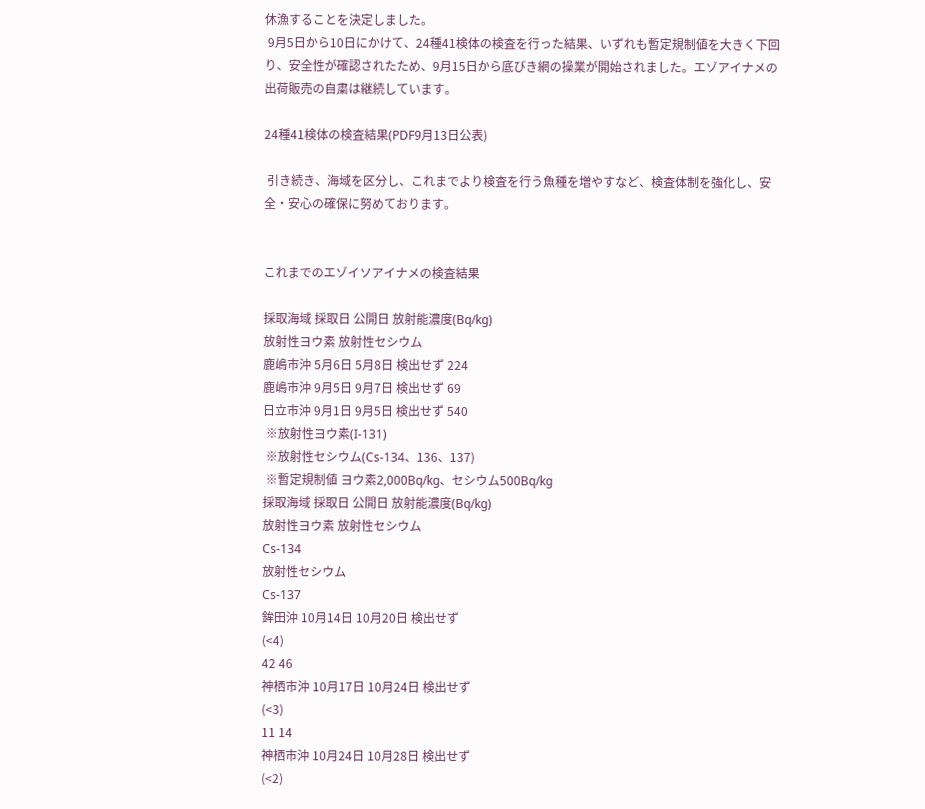休漁することを決定しました。
 9月5日から10日にかけて、24種41検体の検査を行った結果、いずれも暫定規制値を大きく下回り、安全性が確認されたため、9月15日から底びき網の操業が開始されました。エゾアイナメの出荷販売の自粛は継続しています。

24種41検体の検査結果(PDF9月13日公表)

 引き続き、海域を区分し、これまでより検査を行う魚種を増やすなど、検査体制を強化し、安全・安心の確保に努めております。


これまでのエゾイソアイナメの検査結果

採取海域 採取日 公開日 放射能濃度(Bq/kg)
放射性ヨウ素 放射性セシウム
鹿嶋市沖 5月6日 5月8日 検出せず 224
鹿嶋市沖 9月5日 9月7日 検出せず 69
日立市沖 9月1日 9月5日 検出せず 540
 ※放射性ヨウ素(I-131)
 ※放射性セシウム(Cs-134、136、137)
 ※暫定規制値 ヨウ素2,000Bq/kg、セシウム500Bq/kg
採取海域 採取日 公開日 放射能濃度(Bq/kg)
放射性ヨウ素 放射性セシウム
Cs-134
放射性セシウム
Cs-137
鉾田沖 10月14日 10月20日 検出せず
(<4)
42 46
神栖市沖 10月17日 10月24日 検出せず
(<3)
11 14
神栖市沖 10月24日 10月28日 検出せず
(<2)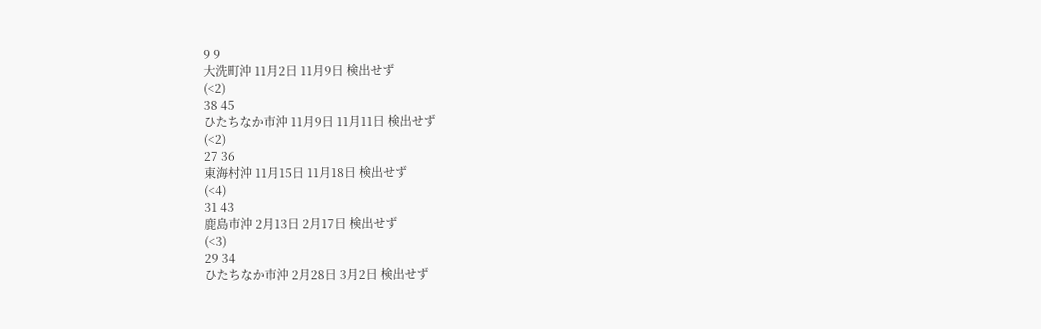9 9
大洗町沖 11月2日 11月9日 検出せず
(<2)
38 45
ひたちなか市沖 11月9日 11月11日 検出せず
(<2)
27 36
東海村沖 11月15日 11月18日 検出せず
(<4)
31 43
鹿島市沖 2月13日 2月17日 検出せず
(<3)
29 34
ひたちなか市沖 2月28日 3月2日 検出せず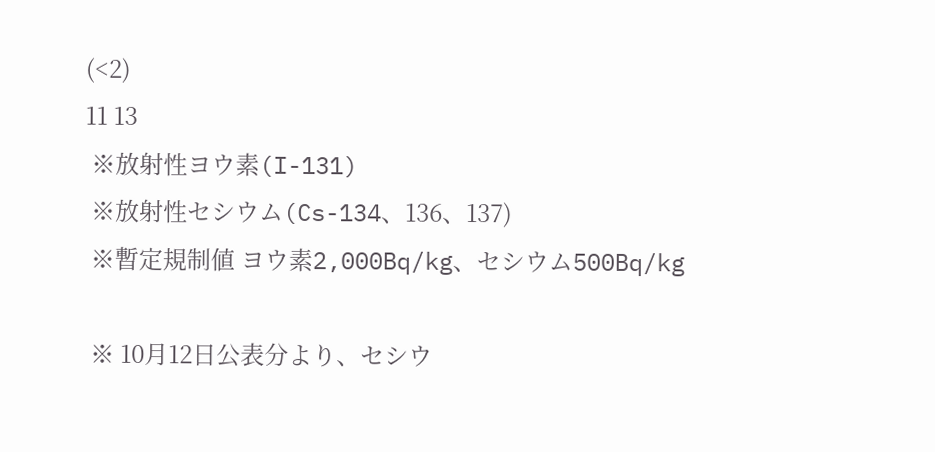(<2)
11 13
 ※放射性ヨウ素(I-131)
 ※放射性セシウム(Cs-134、136、137)
 ※暫定規制値 ヨウ素2,000Bq/kg、セシウム500Bq/kg

 ※ 10月12日公表分より、セシウ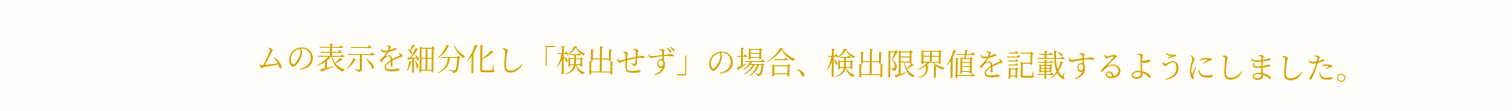ムの表示を細分化し「検出せず」の場合、検出限界値を記載するようにしました。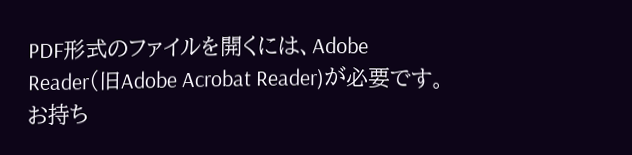PDF形式のファイルを開くには、Adobe Reader(旧Adobe Acrobat Reader)が必要です。
お持ち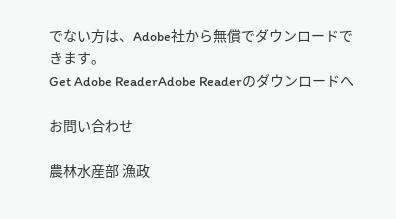でない方は、Adobe社から無償でダウンロードできます。
Get Adobe ReaderAdobe Readerのダウンロードへ

お問い合わせ

農林水産部 漁政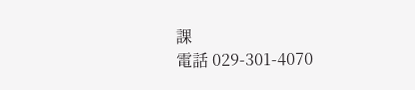課
電話 029-301-4070